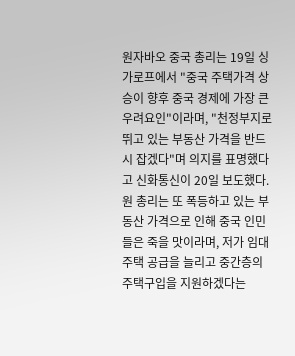원자바오 중국 총리는 19일 싱가로프에서 "중국 주택가격 상승이 향후 중국 경제에 가장 큰 우려요인"이라며, "천정부지로 뛰고 있는 부동산 가격을 반드시 잡겠다"며 의지를 표명했다고 신화통신이 20일 보도했다.
원 총리는 또 폭등하고 있는 부동산 가격으로 인해 중국 인민들은 죽을 맛이라며, 저가 임대주택 공급을 늘리고 중간층의 주택구입을 지원하겠다는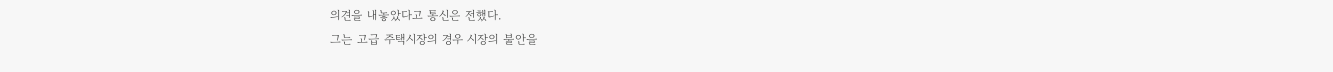의견을 내놓았다고 통신은 전했다.
그는 고급 주택시장의 경우 시장의 불안을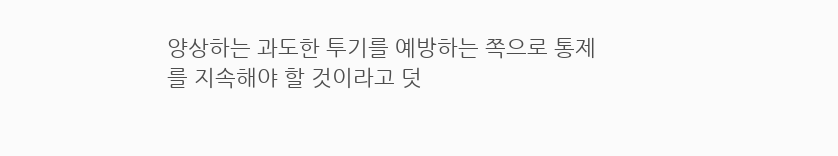양상하는 과도한 투기를 예방하는 쪽으로 통제를 지속해야 할 것이라고 덧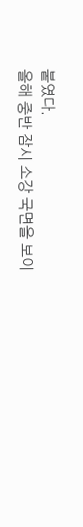붙였다.
올해 중반 잠시 소강 국면을 보이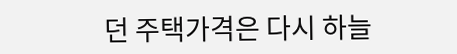던 주택가격은 다시 하늘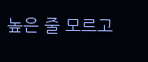높은 줄 모르고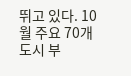뛰고 있다. 10월 주요 70개도시 부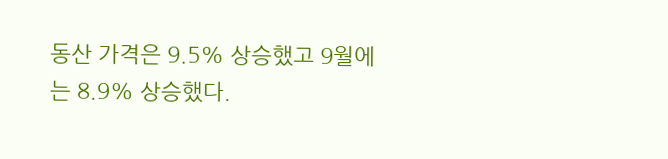동산 가격은 9.5% 상승했고 9월에는 8.9% 상승했다.